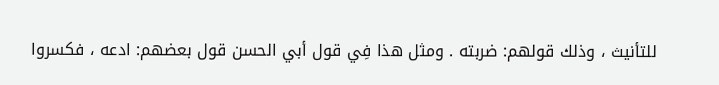للتأنيث ، وذلك قولهم: ضربته . ومثل هذا فِي قول أبي الحسن قول بعضهم: ادعه ، فكسروا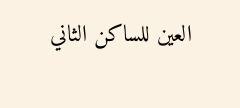العين للساكن الثاني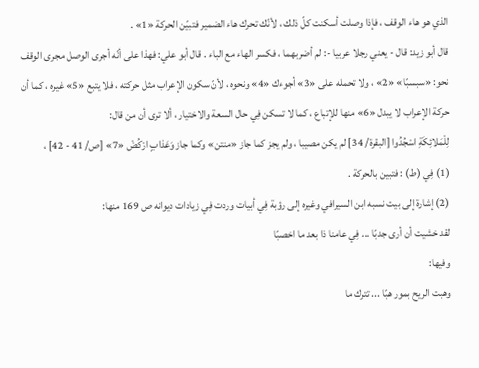الذي هو هاء الوقف ، فإذا وصلت أسكنت كلّ ذلك ، لأنّك تحرك هاء الضمير فتبيّن الحركة «1» .
قال أبو زيد: قال - يعني رجلا عربيا -: لم أضربهما ، فكسر الهاء مع الباء . قال أبو علي: فهذا على أنّه أجرى الوصل مجرى الوقف نحو: «سبسبّا» «2» ، ولا تحمله على «3» أجوءك «4» ونحوه ، لأنّ سكون الإعراب مثل حركته ، فلا يتبع «5» غيره ، كما أن حركة الإعراب لا يبدل «6» منها للإتباع ، كما لا تسكن فِي حال السعة والاختيار ، ألا ترى أن من قال:
لِلْمَلائِكَةِ اسْجُدُوا [البقرة/ 34] لم يكن مصيبا ، ولم يجز كما جاز «منتن» وكما جاز وَعَذابٍ ارْكُضْ «7» [ص/ 41 - 42] ،
(1) فِي (ط) : فتبين بالحركة .
(2) إشارة إلى بيت نسبه ابن السيرافي وغيره إلى رؤبة فِي أبيات وردت فِي زيادات ديوانه ص 169 منها:
لقد خشيت أن أرى جدبّا ... فِي عامنا ذا بعد ما اخصبّا
وفيها:
وهبت الريح بمور هبّا ... تترك ما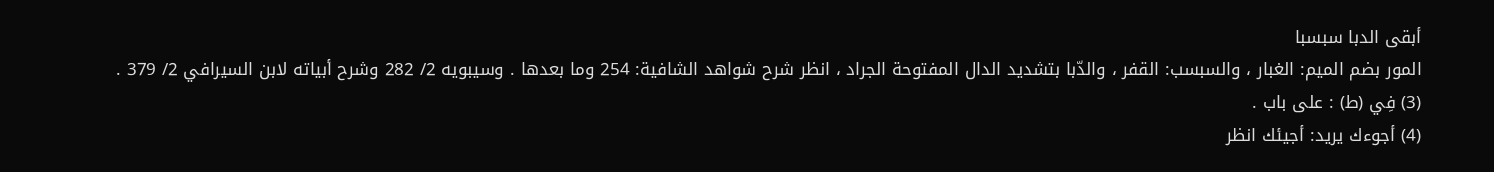أبقى الدبا سبسبا
المور بضم الميم: الغبار ، والسبسب: القفر ، والدّبا بتشديد الدال المفتوحة الجراد ، انظر شرح شواهد الشافية: 254 وما بعدها . وسيبويه 2/ 282 وشرح أبياته لابن السيرافي 2/ 379 .
(3) فِي (ط) : على باب .
(4) أجوءك يريد: أجيئك انظر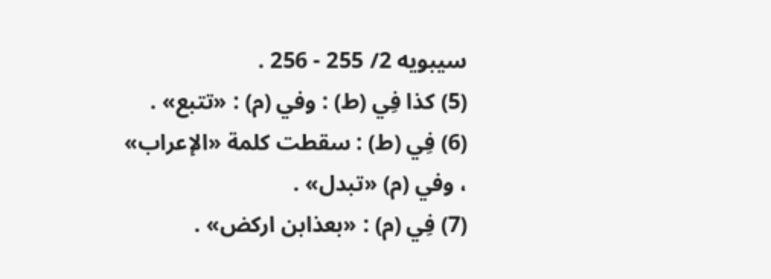سيبويه 2/ 255 - 256 .
(5) كذا فِي (ط) : وفي (م) : «تتبع» .
(6) فِي (ط) : سقطت كلمة «الإعراب» ، وفي (م) «تبدل» .
(7) فِي (م) : «بعذابن اركض» .